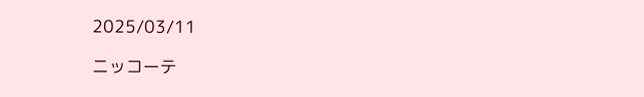2025/03/11

ニッコーテ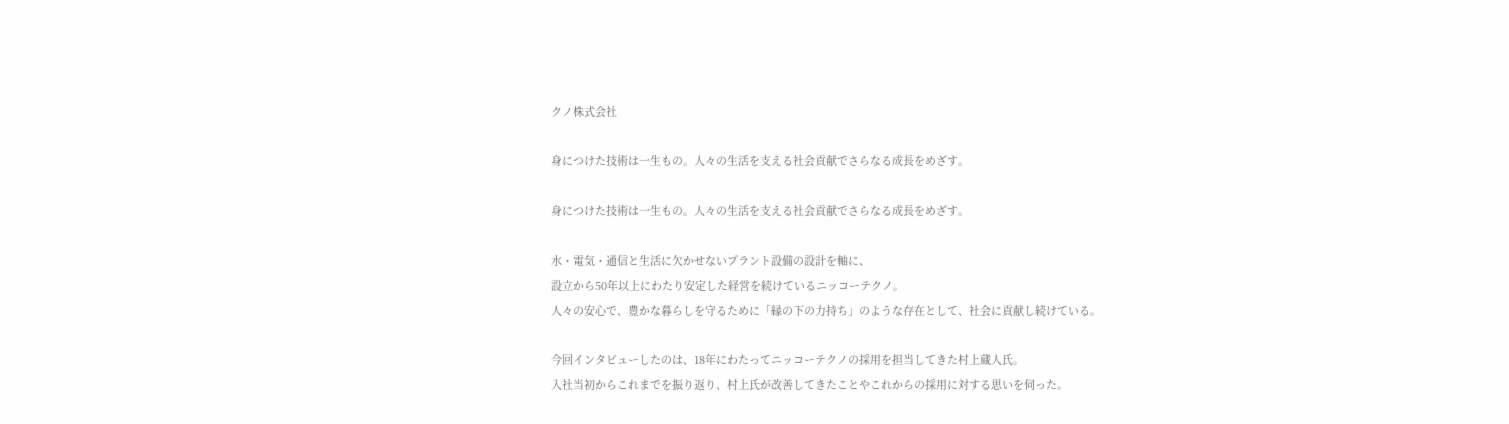クノ株式会社

身につけた技術は一生もの。人々の生活を支える社会貢献でさらなる成長をめざす。

身につけた技術は一生もの。人々の生活を支える社会貢献でさらなる成長をめざす。

水・電気・通信と生活に欠かせないプラント設備の設計を軸に、
設立から50年以上にわたり安定した経営を続けているニッコーテクノ。
人々の安心で、豊かな暮らしを守るために「縁の下の力持ち」のような存在として、社会に貢献し続けている。

今回インタビューしたのは、18年にわたってニッコーテクノの採用を担当してきた村上蔵人氏。
入社当初からこれまでを振り返り、村上氏が改善してきたことやこれからの採用に対する思いを伺った。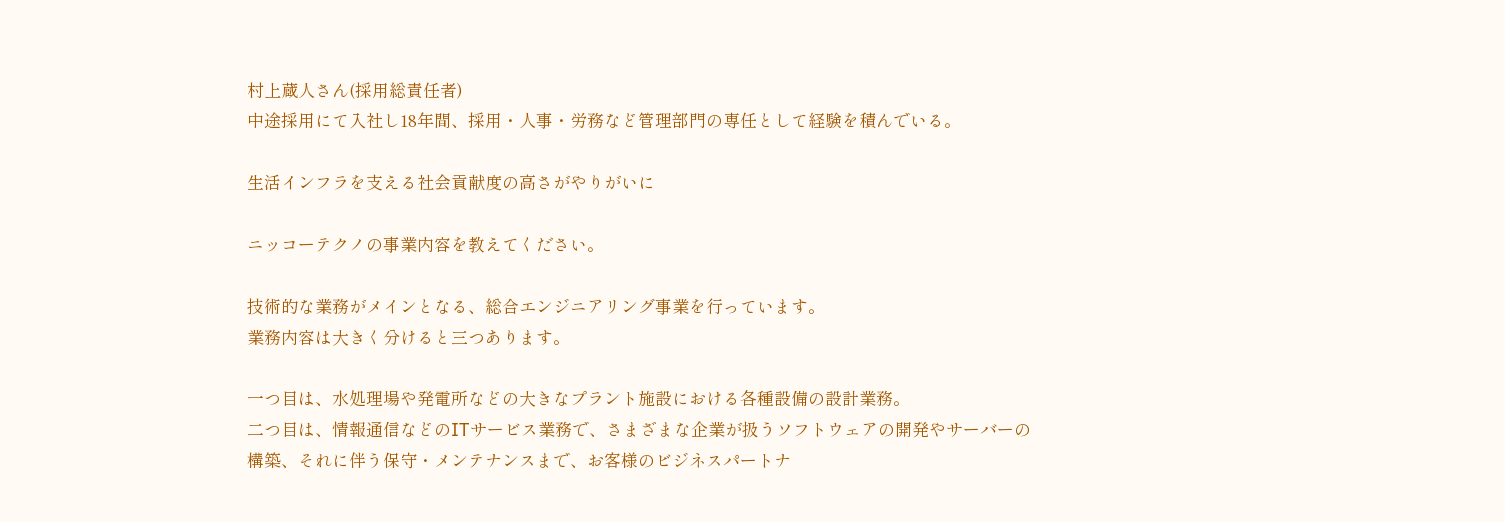村上蔵人さん(採用総責任者)
中途採用にて入社し18年間、採用・人事・労務など管理部門の専任として経験を積んでいる。

生活インフラを支える社会貢献度の高さがやりがいに

ニッコーテクノの事業内容を教えてください。

技術的な業務がメインとなる、総合エンジニアリング事業を行っています。
業務内容は大きく分けると三つあります。

一つ目は、水処理場や発電所などの大きなプラント施設における各種設備の設計業務。
二つ目は、情報通信などのITサービス業務で、さまざまな企業が扱うソフトウェアの開発やサーバーの構築、それに伴う保守・メンテナンスまで、お客様のビジネスパートナ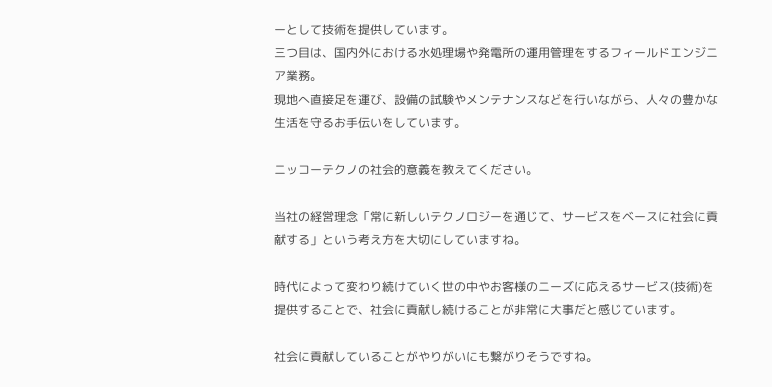ーとして技術を提供しています。
三つ目は、国内外における水処理場や発電所の運用管理をするフィールドエンジニア業務。
現地へ直接足を運び、設備の試験やメンテナンスなどを行いながら、人々の豊かな生活を守るお手伝いをしています。

ニッコーテクノの社会的意義を教えてください。

当社の経営理念「常に新しいテクノロジーを通じて、サービスをベースに社会に貢献する」という考え方を大切にしていますね。

時代によって変わり続けていく世の中やお客様のニーズに応えるサービス(技術)を提供することで、社会に貢献し続けることが非常に大事だと感じています。

社会に貢献していることがやりがいにも繋がりそうですね。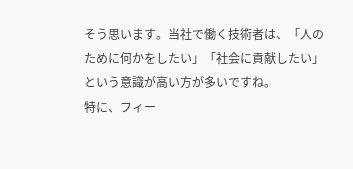そう思います。当社で働く技術者は、「人のために何かをしたい」「社会に貢献したい」という意識が高い方が多いですね。
特に、フィー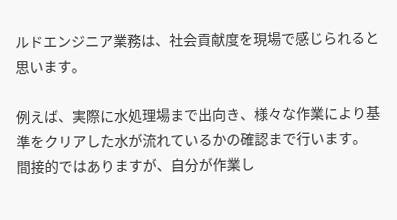ルドエンジニア業務は、社会貢献度を現場で感じられると思います。

例えば、実際に水処理場まで出向き、様々な作業により基準をクリアした水が流れているかの確認まで行います。
間接的ではありますが、自分が作業し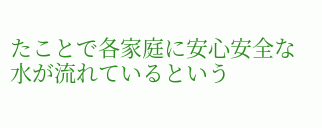たことで各家庭に安心安全な水が流れているという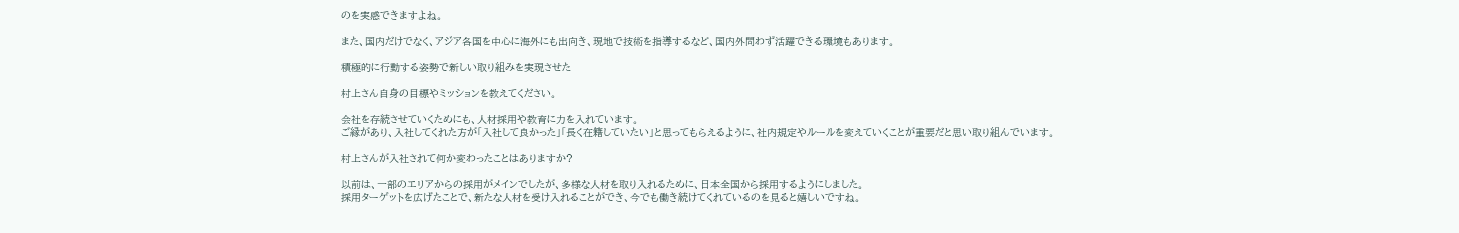のを実感できますよね。

また、国内だけでなく、アジア各国を中心に海外にも出向き、現地で技術を指導するなど、国内外問わず活躍できる環境もあります。

積極的に行動する姿勢で新しい取り組みを実現させた

村上さん自身の目標やミッションを教えてください。

会社を存続させていくためにも、人材採用や教育に力を入れています。
ご縁があり、入社してくれた方が「入社して良かった」「長く在籍していたい」と思ってもらえるように、社内規定やルールを変えていくことが重要だと思い取り組んでいます。

村上さんが入社されて何か変わったことはありますか?

以前は、一部のエリアからの採用がメインでしたが、多様な人材を取り入れるために、日本全国から採用するようにしました。
採用ターゲットを広げたことで、新たな人材を受け入れることができ、今でも働き続けてくれているのを見ると嬉しいですね。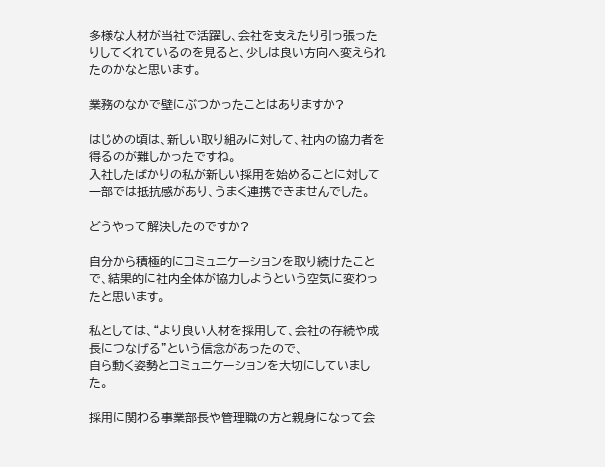多様な人材が当社で活躍し、会社を支えたり引っ張ったりしてくれているのを見ると、少しは良い方向へ変えられたのかなと思います。

業務のなかで壁にぶつかったことはありますか?

はじめの頃は、新しい取り組みに対して、社内の協力者を得るのが難しかったですね。
入社したばかりの私が新しい採用を始めることに対して一部では抵抗感があり、うまく連携できませんでした。

どうやって解決したのですか?

自分から積極的にコミュニケーションを取り続けたことで、結果的に社内全体が協力しようという空気に変わったと思います。

私としては、“より良い人材を採用して、会社の存続や成長につなげる”という信念があったので、
自ら動く姿勢とコミュニケーションを大切にしていました。

採用に関わる事業部長や管理職の方と親身になって会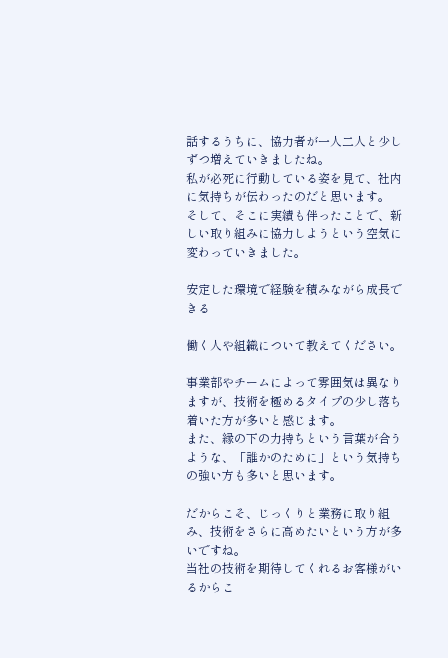話するうちに、協力者が一人二人と少しずつ増えていきましたね。
私が必死に行動している姿を見て、社内に気持ちが伝わったのだと思います。
そして、そこに実績も伴ったことで、新しい取り組みに協力しようという空気に変わっていきました。

安定した環境で経験を積みながら成長できる

働く人や組織について教えてください。

事業部やチームによって雰囲気は異なりますが、技術を極めるタイプの少し落ち着いた方が多いと感じます。
また、縁の下の力持ちという言葉が合うような、「誰かのために」という気持ちの強い方も多いと思います。

だからこそ、じっくりと業務に取り組み、技術をさらに高めたいという方が多いですね。
当社の技術を期待してくれるお客様がいるからこ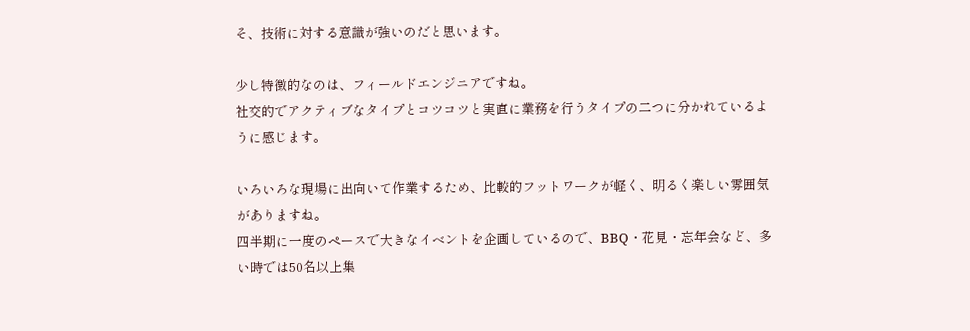そ、技術に対する意識が強いのだと思います。

少し特徴的なのは、フィールドエンジニアですね。
社交的でアクティブなタイプとコツコツと実直に業務を行うタイプの二つに分かれているように感じます。

いろいろな現場に出向いて作業するため、比較的フットワークが軽く、明るく楽しい雰囲気がありますね。
四半期に一度のペースで大きなイベントを企画しているので、BBQ・花見・忘年会など、多い時では50名以上集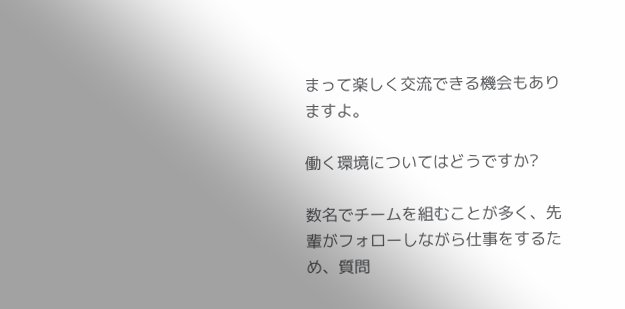まって楽しく交流できる機会もありますよ。

働く環境についてはどうですか?

数名でチームを組むことが多く、先輩がフォローしながら仕事をするため、質問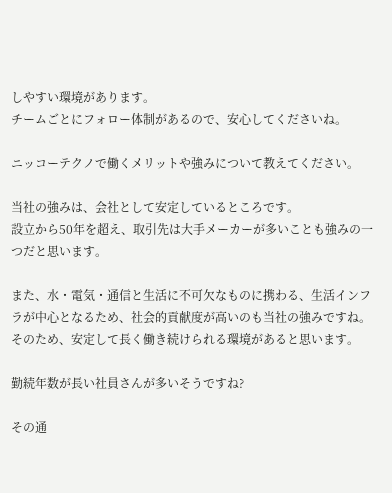しやすい環境があります。
チームごとにフォロー体制があるので、安心してくださいね。

ニッコーテクノで働くメリットや強みについて教えてください。

当社の強みは、会社として安定しているところです。
設立から50年を超え、取引先は大手メーカーが多いことも強みの一つだと思います。

また、水・電気・通信と生活に不可欠なものに携わる、生活インフラが中心となるため、社会的貢献度が高いのも当社の強みですね。
そのため、安定して長く働き続けられる環境があると思います。

勤続年数が長い社員さんが多いそうですね?

その通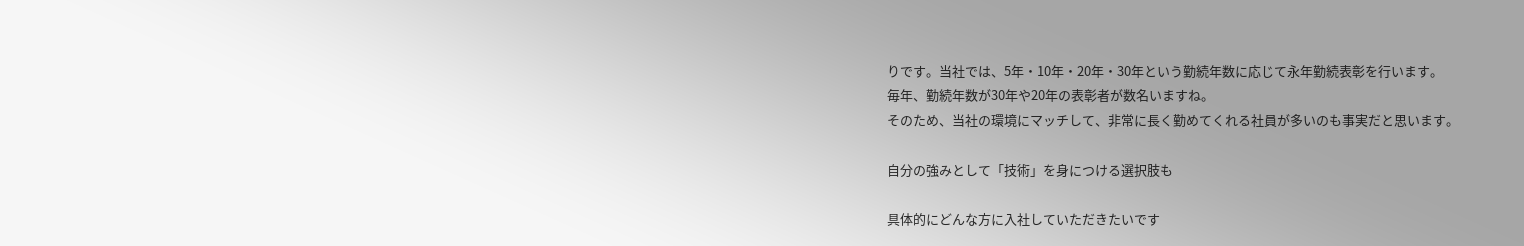りです。当社では、5年・10年・20年・30年という勤続年数に応じて永年勤続表彰を行います。
毎年、勤続年数が30年や20年の表彰者が数名いますね。
そのため、当社の環境にマッチして、非常に長く勤めてくれる社員が多いのも事実だと思います。

自分の強みとして「技術」を身につける選択肢も

具体的にどんな方に入社していただきたいです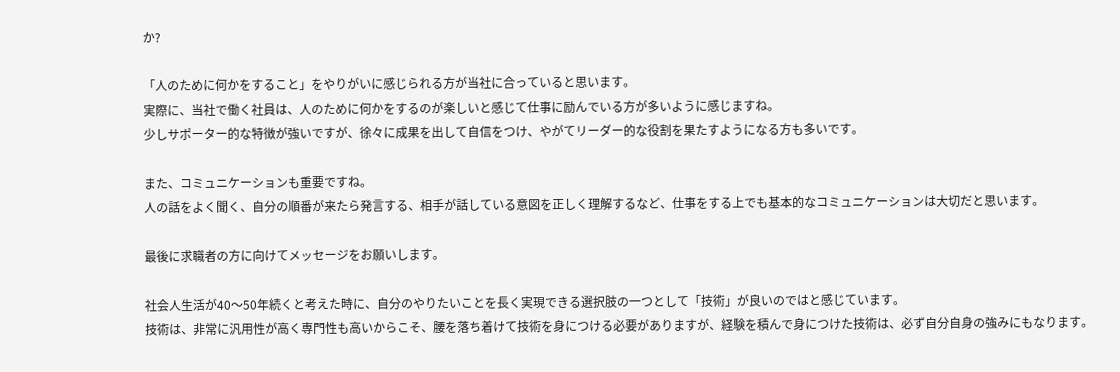か?

「人のために何かをすること」をやりがいに感じられる方が当社に合っていると思います。
実際に、当社で働く社員は、人のために何かをするのが楽しいと感じて仕事に励んでいる方が多いように感じますね。
少しサポーター的な特徴が強いですが、徐々に成果を出して自信をつけ、やがてリーダー的な役割を果たすようになる方も多いです。

また、コミュニケーションも重要ですね。
人の話をよく聞く、自分の順番が来たら発言する、相手が話している意図を正しく理解するなど、仕事をする上でも基本的なコミュニケーションは大切だと思います。

最後に求職者の方に向けてメッセージをお願いします。

社会人生活が40〜50年続くと考えた時に、自分のやりたいことを長く実現できる選択肢の一つとして「技術」が良いのではと感じています。
技術は、非常に汎用性が高く専門性も高いからこそ、腰を落ち着けて技術を身につける必要がありますが、経験を積んで身につけた技術は、必ず自分自身の強みにもなります。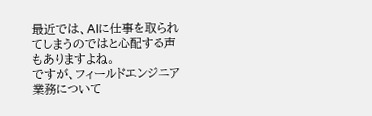最近では、AIに仕事を取られてしまうのではと心配する声もありますよね。
ですが、フィールドエンジニア業務について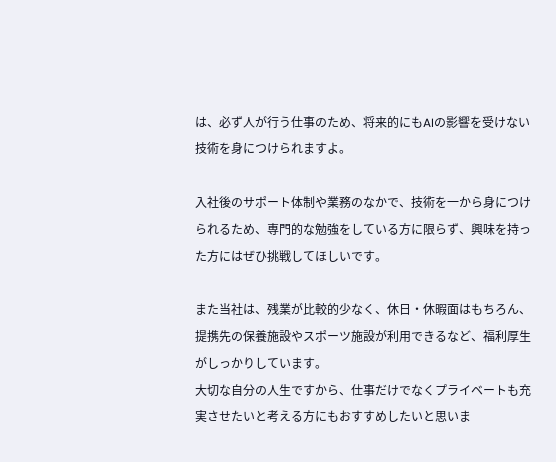は、必ず人が行う仕事のため、将来的にもAIの影響を受けない技術を身につけられますよ。

入社後のサポート体制や業務のなかで、技術を一から身につけられるため、専門的な勉強をしている方に限らず、興味を持った方にはぜひ挑戦してほしいです。

また当社は、残業が比較的少なく、休日・休暇面はもちろん、提携先の保養施設やスポーツ施設が利用できるなど、福利厚生がしっかりしています。
大切な自分の人生ですから、仕事だけでなくプライベートも充実させたいと考える方にもおすすめしたいと思いま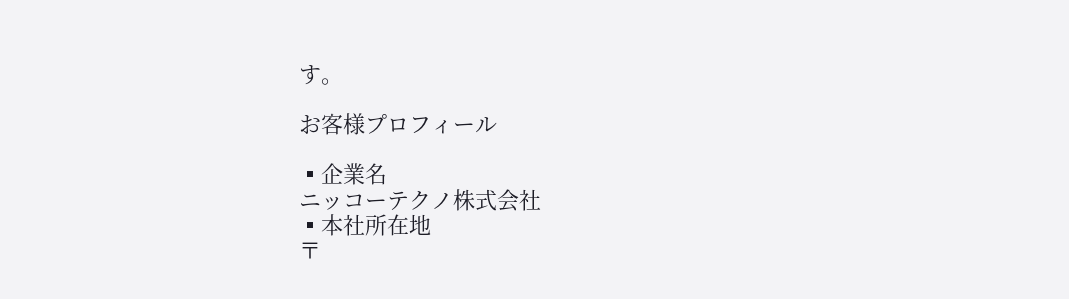す。

お客様プロフィール

▪企業名
ニッコーテクノ株式会社
▪本社所在地
〒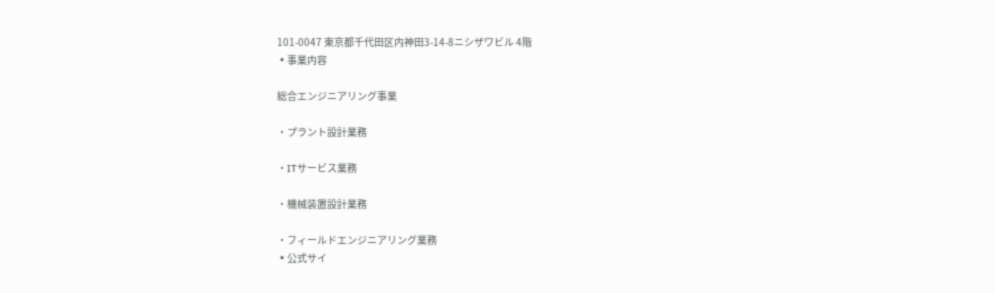101-0047 東京都千代田区内神田3-14-8ニシザワビル 4階
▪事業内容

総合エンジニアリング事業

・プラント設計業務

・ITサービス業務

・機械装置設計業務

・フィールドエンジニアリング業務
▪公式サイ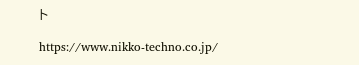ト

https://www.nikko-techno.co.jp/